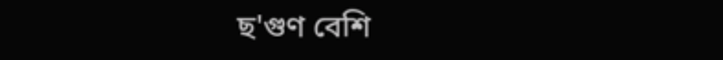ছ'গুণ বেশি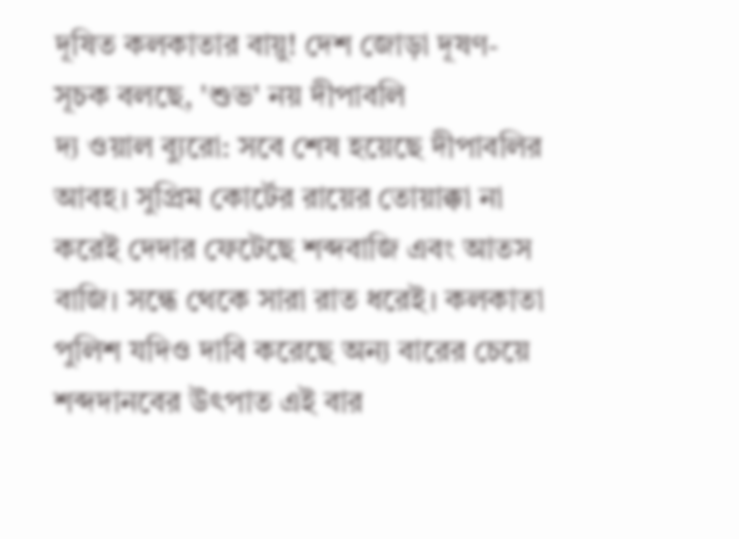দূষিত কলকাতার বায়ু! দেশ জোড়া দূষণ-সূচক বলছে, 'শুভ' নয় দীপাবলি
দ্য ওয়াল ব্যুরো: সবে শেষ হয়েছে দীপাবলির আবহ। সুপ্রিম কোর্টের রায়ের তোয়াক্কা না করেই দেদার ফেটেছে শব্দবাজি এবং আতস বাজি। সন্ধে থেকে সারা রাত ধরেই। কলকাতা পুলিশ যদিও দাবি করেছে অন্য বারের চেয়ে শব্দদানবের উৎপাত এই বার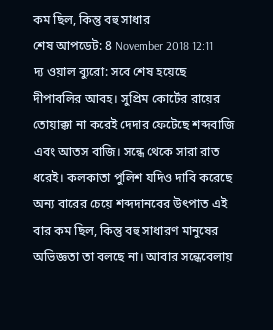কম ছিল, কিন্তু বহু সাধার
শেষ আপডেট: 8 November 2018 12:11
দ্য ওয়াল ব্যুরো: সবে শেষ হয়েছে দীপাবলির আবহ। সুপ্রিম কোর্টের রায়ের তোয়াক্কা না করেই দেদার ফেটেছে শব্দবাজি এবং আতস বাজি। সন্ধে থেকে সারা রাত ধরেই। কলকাতা পুলিশ যদিও দাবি করেছে অন্য বারের চেয়ে শব্দদানবের উৎপাত এই বার কম ছিল, কিন্তু বহু সাধারণ মানুষের অভিজ্ঞতা তা বলছে না। আবার সন্ধেবেলায়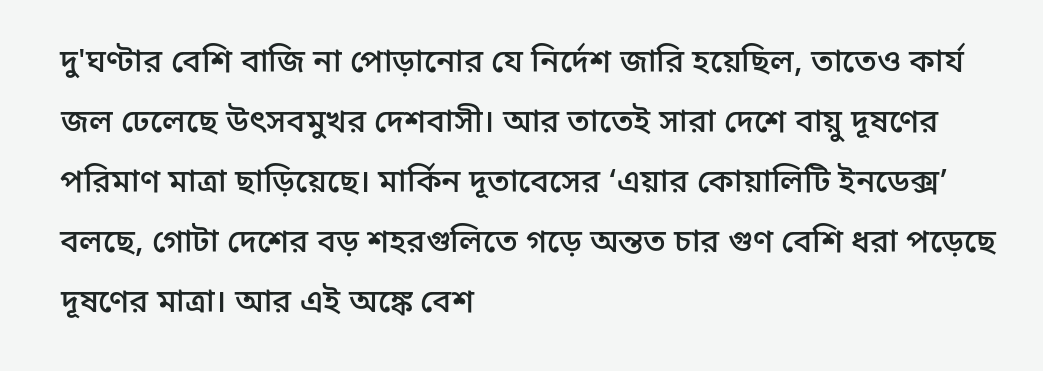দু'ঘণ্টার বেশি বাজি না পোড়ানোর যে নির্দেশ জারি হয়েছিল, তাতেও কার্য জল ঢেলেছে উৎসবমুখর দেশবাসী। আর তাতেই সারা দেশে বায়ু দূষণের পরিমাণ মাত্রা ছাড়িয়েছে। মার্কিন দূতাবেসের ‘এয়ার কোয়ালিটি ইনডেক্স’ বলছে, গোটা দেশের বড় শহরগুলিতে গড়ে অন্তত চার গুণ বেশি ধরা পড়েছে দূষণের মাত্রা। আর এই অঙ্কে বেশ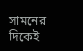সামনের দিকেই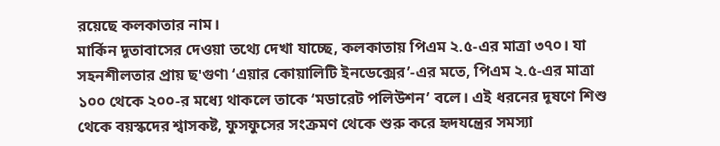রয়েছে কলকাতার নাম।
মার্কিন দূতাবাসের দেওয়া তথ্যে দেখা যাচ্ছে, কলকাতায় পিএম ২.৫-এর মাত্রা ৩৭০। যা সহনশীলতার প্রায় ছ'গুণ৷ ‘এয়ার কোয়ালিটি ইনডেক্সের’-এর মতে, পিএম ২.৫-এর মাত্রা ১০০ থেকে ২০০-র মধ্যে থাকলে তাকে ‘মডারেট পলিউশন’ বলে। এই ধরনের দূষণে শিশু থেকে বয়স্কদের শ্বাসকষ্ট, ফুসফুসের সংক্রমণ থেকে শুরু করে হৃদযন্ত্রের সমস্যা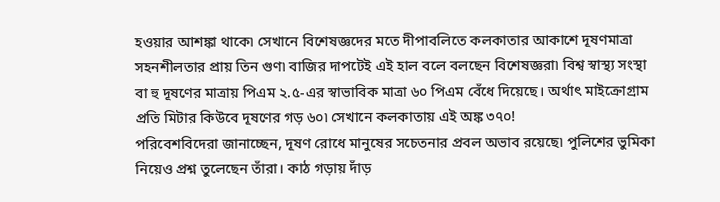হওয়ার আশঙ্কা থাকে৷ সেখানে বিশেষজ্ঞদের মতে দীপাবলিতে কলকাতার আকাশে দূষণমাত্রা সহনশীলতার প্রায় তিন গুণ৷ বাজির দাপটেই এই হাল বলে বলছেন বিশেষজ্ঞরা৷ বিশ্ব স্বাস্থ্য সংস্থা বা হু দূষণের মাত্রায় পিএম ২.৫-এর স্বাভাবিক মাত্রা ৬০ পিএম বেঁধে দিয়েছে। অর্থাৎ মাইক্রোগ্রাম প্রতি মিটার কিউবে দূষণের গড় ৬০৷ সেখানে কলকাতায় এই অঙ্ক ৩৭০!
পরিবেশবিদেরা জানাচ্ছেন, দূষণ রোধে মানুষের সচেতনার প্রবল অভাব রয়েছে৷ পুলিশের ভুমিকা নিয়েও প্রশ্ন তুলেছেন তাঁরা। কাঠ গড়ায় দাঁড়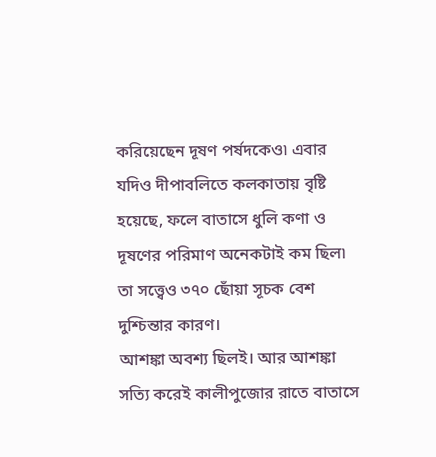করিয়েছেন দূষণ পর্ষদকেও৷ এবার যদিও দীপাবলিতে কলকাতায় বৃষ্টি হয়েছে, ফলে বাতাসে ধুলি কণা ও দূষণের পরিমাণ অনেকটাই কম ছিল৷ তা সত্ত্বেও ৩৭০ ছোঁয়া সূচক বেশ দুশ্চিন্তার কারণ।
আশঙ্কা অবশ্য ছিলই। আর আশঙ্কা সত্যি করেই কালীপুজোর রাতে বাতাসে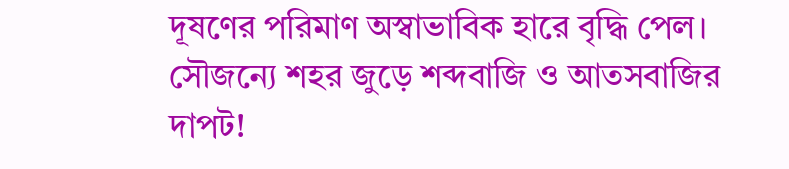দূষণের পরিমাণ অস্বাভাবিক হারে বৃদ্ধি পেল। সৌজন্যে শহর জুড়ে শব্দবাজি ও আতসবাজির দাপট!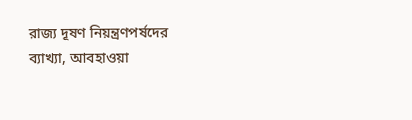রাজ্য দূষণ নিয়ন্ত্রণপর্ষদের ব্যাখ্যা, আবহাওয়া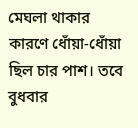মেঘলা থাকার কারণে ধোঁয়া-ধোঁয়া ছিল চার পাশ। তবে বুধবার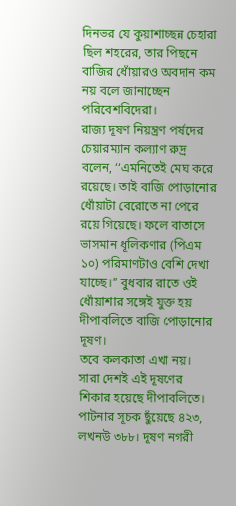দিনভর যে কুয়াশাচ্ছন্ন চেহারা ছিল শহরের, তার পিছনে বাজির ধোঁয়ারও অবদান কম নয় বলে জানাচ্ছেন পরিবেশবিদেরা।
রাজ্য দূষণ নিয়ন্ত্রণ পর্ষদের চেয়ারম্যান কল্যাণ রুদ্র বলেন, ‘‘এমনিতেই মেঘ করে রয়েছে। তাই বাজি পোড়ানোর ধোঁয়াটা বেরোতে না পেরে রয়ে গিয়েছে। ফলে বাতাসে ভাসমান ধূলিকণার (পিএম ১০) পরিমাণটাও বেশি দেখা যাচ্ছে।’’ বুধবার রাতে ওই ধোঁয়াশার সঙ্গেই যুক্ত হয় দীপাবলিতে বাজি পোড়ানোর দূষণ।
তবে কলকাতা এখা নয়। সারা দেশই এই দূষণের শিকার হয়েছে দীপাবলিতে। পাটনার সূচক ছুঁয়েছে ৪২৩, লখনউ ৩৮৮। দূষণ নগরী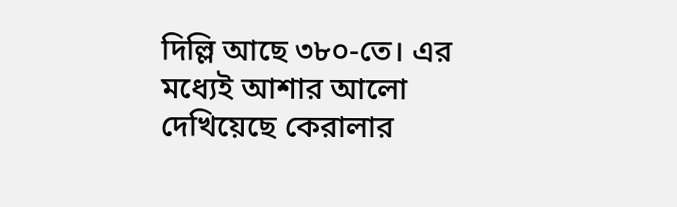দিল্লি আছে ৩৮০-তে। এর মধ্যেই আশার আলো দেখিয়েছে কেরালার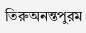তিরুঅনন্তপুরম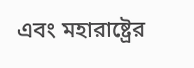এবং মহারাষ্ট্রের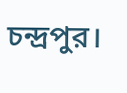চন্দ্রপুর।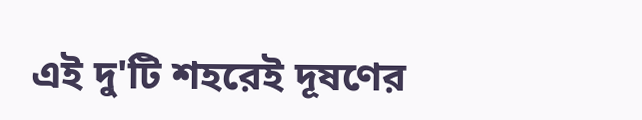এই দু'টি শহরেই দূষণের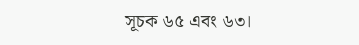সূচক ৬৫ এবং ৬৩।